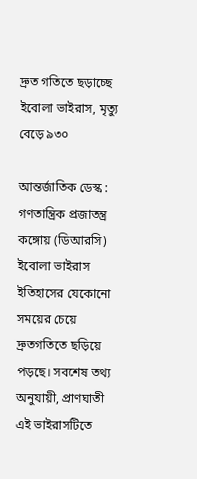দ্রুত গতিতে ছড়াচ্ছে ইবোলা ভাইরাস, মৃত্যু বেড়ে ৯৩০

আন্তর্জাতিক ডেস্ক : গণতান্ত্রিক প্রজাতন্ত্র কঙ্গোয় (ডিআরসি) ইবোলা ভাইরাস ইতিহাসের যেকোনো সময়ের চেয়ে দ্রুতগতিতে ছড়িয়ে পড়ছে। সবশেষ তথ্য অনুযায়ী, প্রাণঘাতী এই ভাইরাসটিতে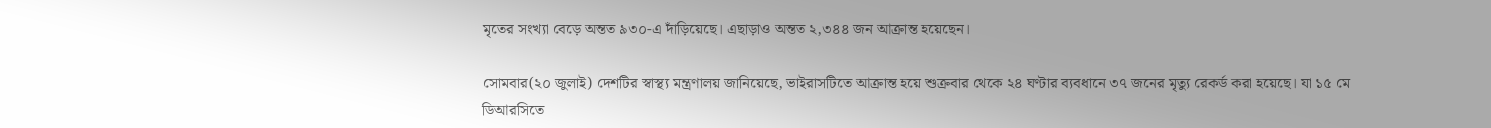মৃতের সংখ্যা বেড়ে অন্তত ৯৩০-এ দাঁড়িয়েছে। এছাড়াও অন্তত ২,৩৪৪ জন আক্রান্ত হয়েছেন।

সোমবার(২০ জুলাই) দেশটির স্বাস্থ্য মন্ত্রণালয় জানিয়েছে, ভাইরাসটিতে আক্রান্ত হয়ে শুক্রবার থেকে ২৪ ঘণ্টার ব্যবধানে ৩৭ জনের মৃত্যু রেকর্ড করা হয়েছে। যা ১৫ মে ডিআরসিতে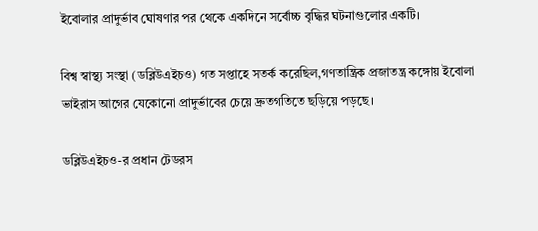ইবোলার প্রাদুর্ভাব ঘোষণার পর থেকে একদিনে সর্বোচ্চ বৃদ্ধির ঘটনাগুলোর একটি।

বিশ্ব স্বাস্থ্য সংস্থা (ডব্লিউএইচও) গত সপ্তাহে সতর্ক করেছিল,গণতান্ত্রিক প্রজাতন্ত্র কঙ্গোয় ইবোলা ভাইরাস আগের যেকোনো প্রাদুর্ভাবের চেয়ে দ্রুতগতিতে ছড়িয়ে পড়ছে।

ডব্লিউএইচও-র প্রধান টেডরস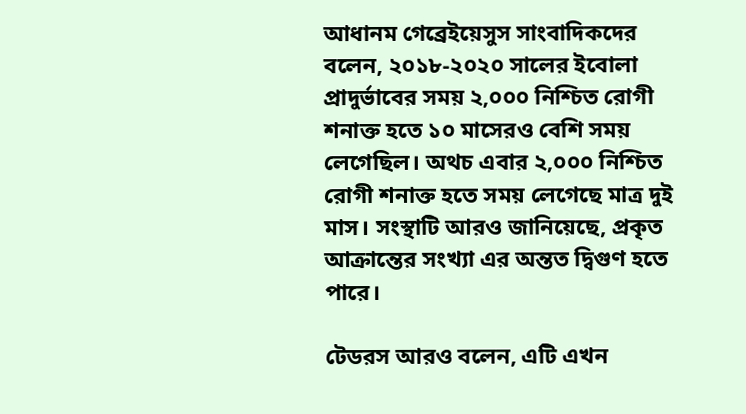আধানম গেব্রেইয়েসুস সাংবাদিকদের বলেন, ২০১৮-২০২০ সালের ইবোলা প্রাদুর্ভাবের সময় ২,০০০ নিশ্চিত রোগী শনাক্ত হতে ১০ মাসেরও বেশি সময় লেগেছিল। অথচ এবার ২,০০০ নিশ্চিত রোগী শনাক্ত হতে সময় লেগেছে মাত্র দুই মাস। সংস্থাটি আরও জানিয়েছে, প্রকৃত আক্রান্তের সংখ্যা এর অন্তত দ্বিগুণ হতে পারে।

টেডরস আরও বলেন, এটি এখন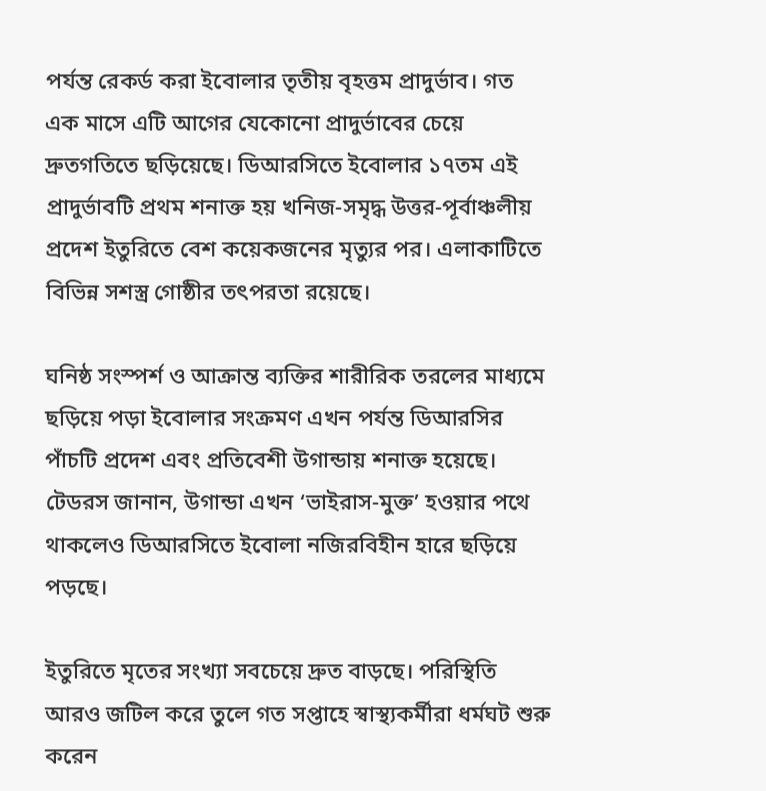পর্যন্ত রেকর্ড করা ইবোলার তৃতীয় বৃহত্তম প্রাদুর্ভাব। গত এক মাসে এটি আগের যেকোনো প্রাদুর্ভাবের চেয়ে দ্রুতগতিতে ছড়িয়েছে। ডিআরসিতে ইবোলার ১৭তম এই প্রাদুর্ভাবটি প্রথম শনাক্ত হয় খনিজ-সমৃদ্ধ উত্তর-পূর্বাঞ্চলীয় প্রদেশ ইতুরিতে বেশ কয়েকজনের মৃত্যুর পর। এলাকাটিতে বিভিন্ন সশস্ত্র গোষ্ঠীর তৎপরতা রয়েছে।

ঘনিষ্ঠ সংস্পর্শ ও আক্রান্ত ব্যক্তির শারীরিক তরলের মাধ্যমে ছড়িয়ে পড়া ইবোলার সংক্রমণ এখন পর্যন্ত ডিআরসির পাঁচটি প্রদেশ এবং প্রতিবেশী উগান্ডায় শনাক্ত হয়েছে। টেডরস জানান, উগান্ডা এখন ‘ভাইরাস-মুক্ত’ হওয়ার পথে থাকলেও ডিআরসিতে ইবোলা নজিরবিহীন হারে ছড়িয়ে পড়ছে।

ইতুরিতে মৃতের সংখ্যা সবচেয়ে দ্রুত বাড়ছে। পরিস্থিতি আরও জটিল করে তুলে গত সপ্তাহে স্বাস্থ্যকর্মীরা ধর্মঘট শুরু করেন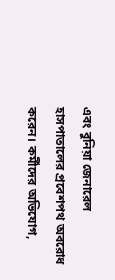এবং বুনিয়া জেনারেল হাসপাতালের প্রবেশপথ অবরোধ করেন। কর্মীদের অভিযোগ,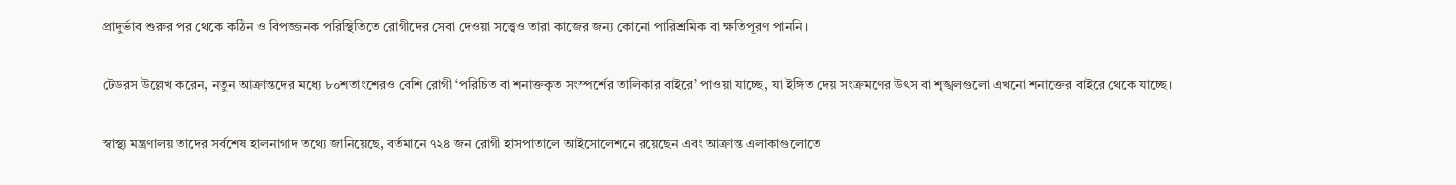প্রাদুর্ভাব শুরুর পর থেকে কঠিন ও বিপজ্জনক পরিস্থিতিতে রোগীদের সেবা দেওয়া সত্ত্বেও তারা কাজের জন্য কোনো পারিশ্রমিক বা ক্ষতিপূরণ পাননি।

টেডরস উল্লেখ করেন, নতুন আক্রান্তদের মধ্যে ৮০শতাংশেরও বেশি রোগী ‘পরিচিত বা শনাক্তকৃত সংস্পর্শের তালিকার বাইরে’ পাওয়া যাচ্ছে, যা ইঙ্গিত দেয় সংক্রমণের উৎস বা শৃঙ্খলগুলো এখনো শনাক্তের বাইরে থেকে যাচ্ছে।

স্বাস্থ্য মন্ত্রণালয় তাদের সর্বশেষ হালনাগাদ তথ্যে জানিয়েছে, বর্তমানে ৭২৪ জন রোগী হাসপাতালে আইসোলেশনে রয়েছেন এবং আক্রান্ত এলাকাগুলোতে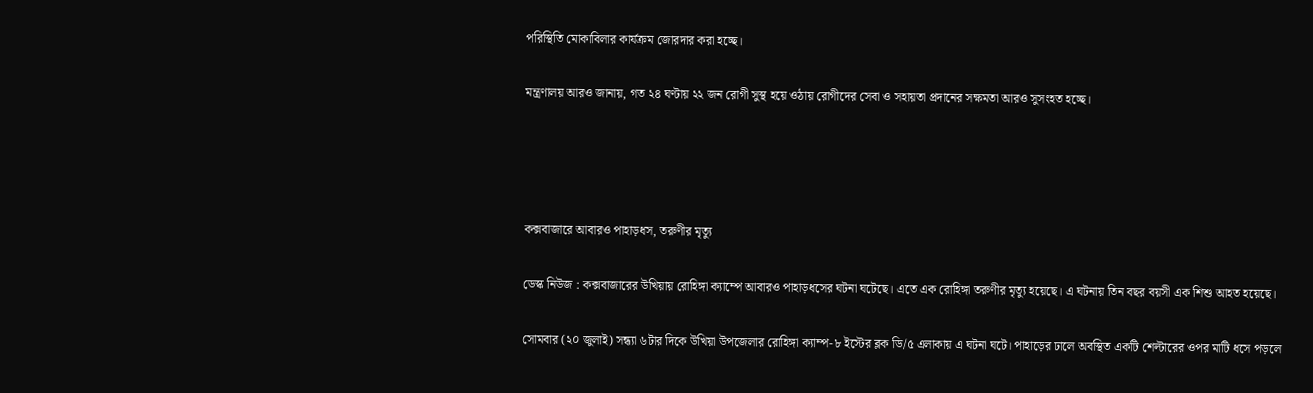পরিস্থিতি মোকাবিলার কার্যক্রম জোরদার করা হচ্ছে।

মন্ত্রণালয় আরও জানায়, গত ২৪ ঘণ্টায় ২২ জন রোগী সুস্থ হয়ে ওঠায় রোগীদের সেবা ও সহায়তা প্রদানের সক্ষমতা আরও সুসংহত হচ্ছে।




কক্সবাজারে আবারও পাহাড়ধস, তরুণীর মৃত্যু

ডেস্ক নিউজ : কক্সবাজারের উখিয়ায় রোহিঙ্গা ক্যাম্পে আবারও পাহাড়ধসের ঘটনা ঘটেছে। এতে এক রোহিঙ্গা তরুণীর মৃত্যু হয়েছে। এ ঘটনায় তিন বছর বয়সী এক শিশু আহত হয়েছে।

সোমবার (২০ জুলাই) সন্ধ্যা ৬টার দিকে উখিয়া উপজেলার রোহিঙ্গা ক্যাম্প-৮ ইস্টের ব্লক ডি/৫ এলাকায় এ ঘটনা ঘটে। পাহাড়ের ঢালে অবস্থিত একটি শেল্টারের ওপর মাটি ধসে পড়লে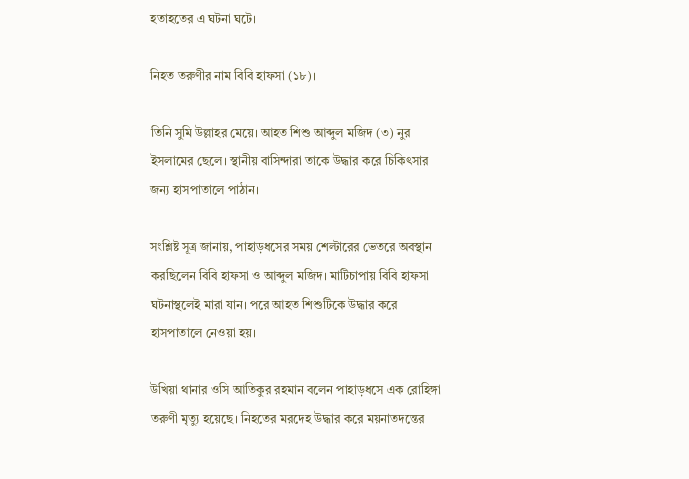হতাহতের এ ঘটনা ঘটে।

নিহত তরুণীর নাম বিবি হাফসা (১৮)।

তিনি সুমি উল্লাহর মেয়ে। আহত শিশু আব্দুল মজিদ (৩) নুর ইসলামের ছেলে। স্থানীয় বাসিন্দারা তাকে উদ্ধার করে চিকিৎসার জন্য হাসপাতালে পাঠান।

সংশ্লিষ্ট সূত্র জানায়, পাহাড়ধসের সময় শেল্টারের ভেতরে অবস্থান করছিলেন বিবি হাফসা ও আব্দুল মজিদ। মাটিচাপায় বিবি হাফসা ঘটনাস্থলেই মারা যান। পরে আহত শিশুটিকে উদ্ধার করে হাসপাতালে নেওয়া হয়।

উখিয়া থানার ওসি আতিকুর রহমান বলেন পাহাড়ধসে এক রোহিঙ্গা তরুণী মৃত্যু হয়েছে। নিহতের মরদেহ উদ্ধার করে ময়নাতদন্তের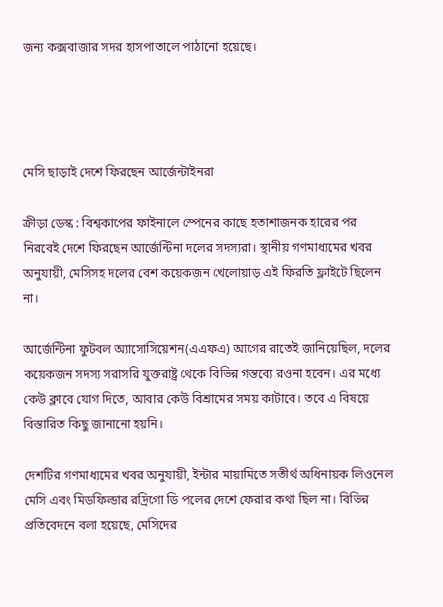জন্য কক্সবাজার সদর হাসপাতালে পাঠানো হয়েছে।




মেসি ছাড়াই দেশে ফিরছেন আর্জেন্টাইনরা

ক্রীড়া ডেস্ক : বিশ্বকাপের ফাইনালে স্পেনের কাছে হতাশাজনক হারের পর নিরবেই দেশে ফিরছেন আর্জেন্টিনা দলের সদস্যরা। স্থানীয় গণমাধ্যমের খবর অনুযায়ী, মেসিসহ দলের বেশ কয়েকজন খেলোয়াড় এই ফিরতি ফ্লাইটে ছিলেন না।

আর্জেন্টিনা ফুটবল অ্যাসোসিয়েশন(এএফএ) আগের রাতেই জানিয়েছিল, দলের কয়েকজন সদস্য সরাসরি যুক্তরাষ্ট্র থেকে বিভিন্ন গন্তব্যে রওনা হবেন। এর মধ্যে কেউ ক্লাবে যোগ দিতে, আবার কেউ বিশ্রামের সময় কাটাবে। তবে এ বিষয়ে বিস্তারিত কিছু জানানো হয়নি।

দেশটির গণমাধ্যমের খবর অনুযায়ী, ইন্টার মায়ামিতে সতীর্থ অধিনায়ক লিওনেল মেসি এবং মিডফিল্ডার রদ্রিগো ডি পলের দেশে ফেরার কথা ছিল না। বিভিন্ন প্রতিবেদনে বলা হয়েছে, মেসিদের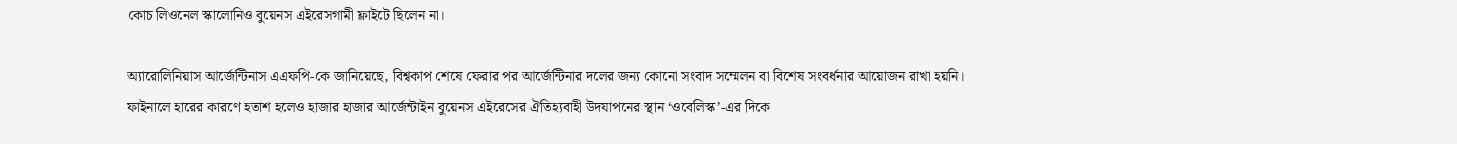কোচ লিওনেল স্কালোনিও বুয়েনস এইরেসগামী ফ্লাইটে ছিলেন না।

অ্যারোলিনিয়াস আর্জেন্টিনাস এএফপি-কে জানিয়েছে, বিশ্বকাপ শেষে ফেরার পর আর্জেন্টিনার দলের জন্য কোনো সংবাদ সম্মেলন বা বিশেষ সংবর্ধনার আয়োজন রাখা হয়নি। ফাইনালে হারের কারণে হতাশ হলেও হাজার হাজার আর্জেন্টাইন বুয়েনস এইরেসের ঐতিহ্যবাহী উদযাপনের স্থান ‘ওবেলিস্ক’-এর দিকে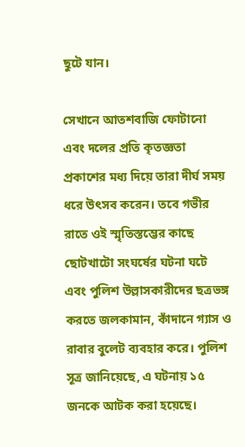ছুটে যান।

সেখানে আতশবাজি ফোটানো এবং দলের প্রতি কৃতজ্ঞতা প্রকাশের মধ্য দিয়ে তারা দীর্ঘ সময় ধরে উৎসব করেন। তবে গভীর রাতে ওই স্মৃতিস্তম্ভের কাছে ছোটখাটো সংঘর্ষের ঘটনা ঘটে এবং পুলিশ উল্লাসকারীদের ছত্রভঙ্গ করতে জলকামান, কাঁদানে গ্যাস ও রাবার বুলেট ব্যবহার করে। পুলিশ সূত্র জানিয়েছে, এ ঘটনায় ১৫ জনকে আটক করা হয়েছে।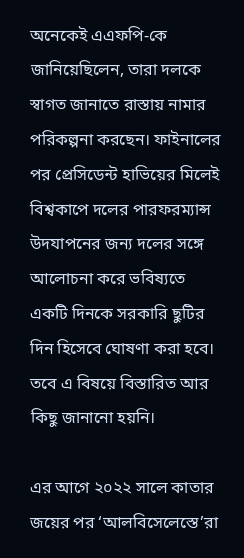অনেকেই এএফপি-কে জানিয়েছিলেন, তারা দলকে স্বাগত জানাতে রাস্তায় নামার পরিকল্পনা করছেন। ফাইনালের পর প্রেসিডেন্ট হাভিয়ের মিলেই বিশ্বকাপে দলের পারফরম্যান্স উদযাপনের জন্য দলের সঙ্গে আলোচনা করে ভবিষ্যতে একটি দিনকে সরকারি ছুটির দিন হিসেবে ঘোষণা করা হবে। তবে এ বিষয়ে বিস্তারিত আর কিছু জানানো হয়নি।

এর আগে ২০২২ সালে কাতার জয়ের পর ‘আলবিসেলেস্তে’রা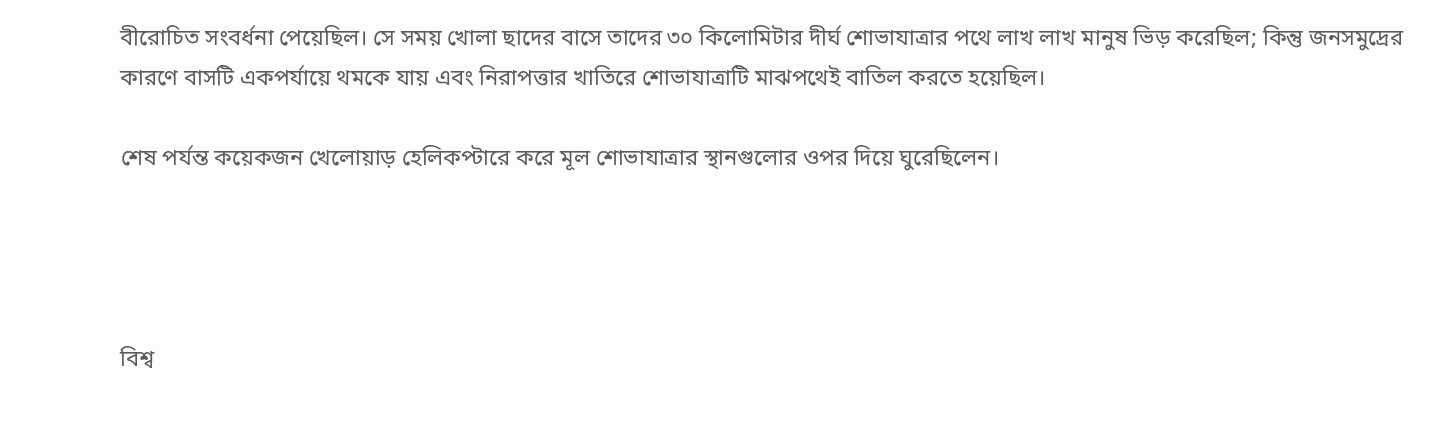বীরোচিত সংবর্ধনা পেয়েছিল। সে সময় খোলা ছাদের বাসে তাদের ৩০ কিলোমিটার দীর্ঘ শোভাযাত্রার পথে লাখ লাখ মানুষ ভিড় করেছিল; কিন্তু জনসমুদ্রের কারণে বাসটি একপর্যায়ে থমকে যায় এবং নিরাপত্তার খাতিরে শোভাযাত্রাটি মাঝপথেই বাতিল করতে হয়েছিল।

শেষ পর্যন্ত কয়েকজন খেলোয়াড় হেলিকপ্টারে করে মূল শোভাযাত্রার স্থানগুলোর ওপর দিয়ে ঘুরেছিলেন।




বিশ্ব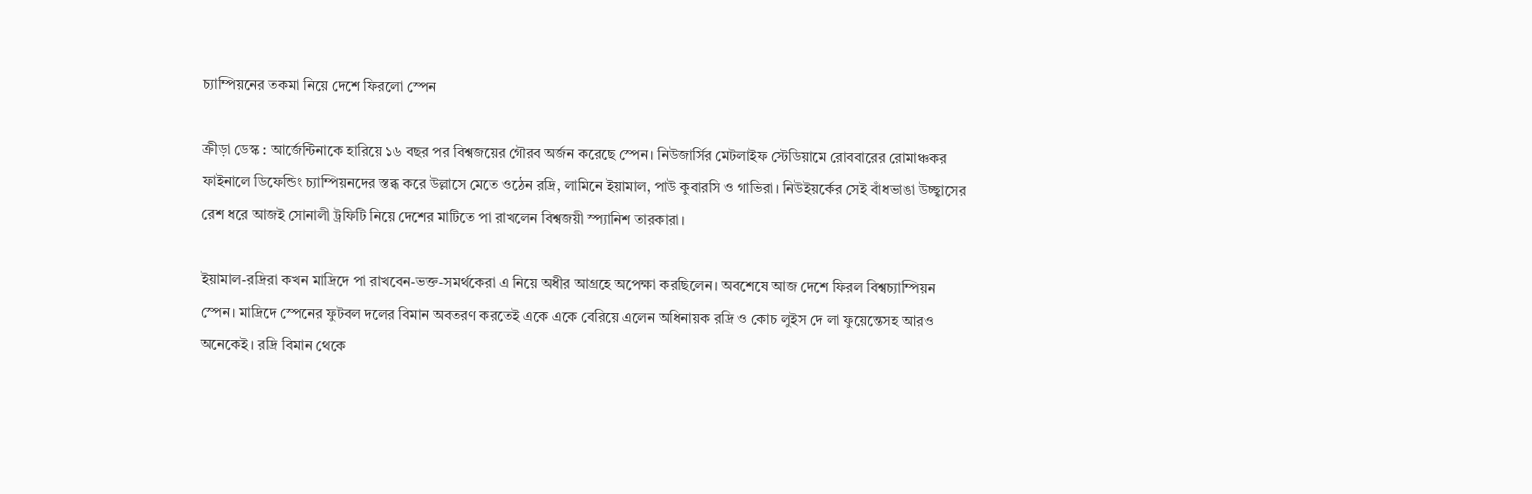চ্যাম্পিয়নের তকমা নিয়ে দেশে ফিরলো স্পেন

ক্রীড়া ডেস্ক : আর্জেন্টিনাকে হারিয়ে ১৬ বছর পর বিশ্বজয়ের গৌরব অর্জন করেছে স্পেন। নিউজার্সির মেটলাইফ স্টেডিয়ামে রোববারের রোমাঞ্চকর ফাইনালে ডিফেন্ডিং চ্যাম্পিয়নদের স্তব্ধ করে উল্লাসে মেতে ওঠেন রদ্রি, লামিনে ইয়ামাল, পাউ কুবারসি ও গাভিরা। নিউইয়র্কের সেই বাঁধভাঙা উচ্ছ্বাসের রেশ ধরে আজই সোনালী ট্রফিটি নিয়ে দেশের মাটিতে পা রাখলেন বিশ্বজয়ী স্প্যানিশ তারকারা।

ইয়ামাল-রদ্রিরা কখন মাদ্রিদে পা রাখবেন-ভক্ত-সমর্থকেরা এ নিয়ে অধীর আগ্রহে অপেক্ষা করছিলেন। অবশেষে আজ দেশে ফিরল বিশ্বচ্যাম্পিয়ন স্পেন। মাদ্রিদে স্পেনের ফুটবল দলের বিমান অবতরণ করতেই একে একে বেরিয়ে এলেন অধিনায়ক রদ্রি ও কোচ লুইস দে লা ফুয়েন্তেসহ আরও অনেকেই। রদ্রি বিমান থেকে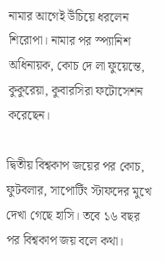নামার আগেই উঁচিয়ে ধরলেন শিরোপা। নামার পর স্প্যানিশ অধিনায়ক, কোচ দে লা ফুয়েন্তে, কুকুরেয়া, কুবারসিরা ফটোসেশন করেছেন।

দ্বিতীয় বিশ্বকাপ জয়ের পর কোচ, ফুটবলার, সাপোর্টিং স্টাফদের মুখে দেখা গেছে হাসি। তবে ১৬ বছর পর বিশ্বকাপ জয় বলে কথা।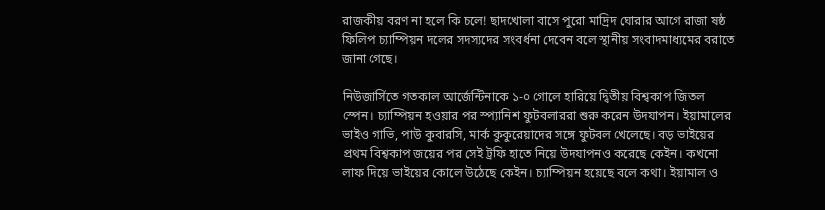রাজকীয় বরণ না হলে কি চলে! ছাদখোলা বাসে পুরো মাদ্রিদ ঘোরার আগে রাজা ষষ্ঠ ফিলিপ চ্যাম্পিয়ন দলের সদস্যদের সংবর্ধনা দেবেন বলে স্থানীয় সংবাদমাধ্যমের বরাতে জানা গেছে।

নিউজার্সিতে গতকাল আর্জেন্টিনাকে ১-০ গোলে হারিয়ে দ্বিতীয় বিশ্বকাপ জিতল স্পেন। চ্যাম্পিয়ন হওয়ার পর স্প্যানিশ ফুটবলাররা শুরু করেন উদযাপন। ইয়ামালের ভাইও গাভি, পাউ কুবারসি, মার্ক কুকুরেয়াদের সঙ্গে ফুটবল খেলেছে। বড় ভাইয়ের প্রথম বিশ্বকাপ জয়ের পর সেই ট্রফি হাতে নিয়ে উদযাপনও করেছে কেইন। কখনো লাফ দিয়ে ভাইয়ের কোলে উঠেছে কেইন। চ্যাম্পিয়ন হয়েছে বলে কথা। ইয়ামাল ও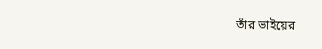তাঁর ভাইয়ের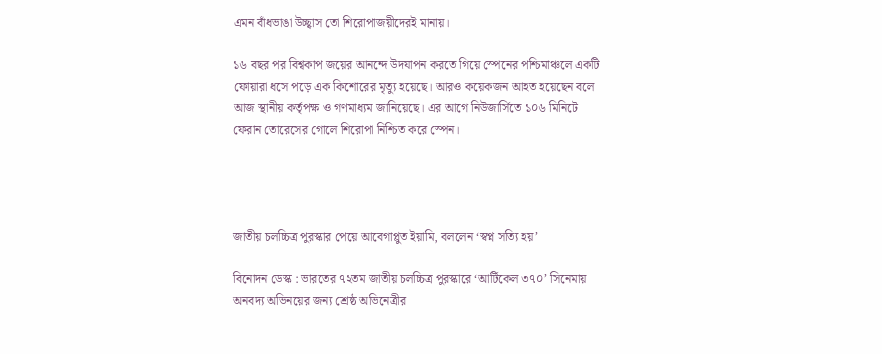এমন বাঁধভাঙা উচ্ছ্বাস তো শিরোপাজয়ীদেরই মানায়।

১৬ বছর পর বিশ্বকাপ জয়ের আনন্দে উদযাপন করতে গিয়ে স্পেনের পশ্চিমাঞ্চলে একটি ফোয়ারা ধসে পড়ে এক কিশোরের মৃত্যু হয়েছে। আরও কয়েকজন আহত হয়েছেন বলে আজ স্থানীয় কর্তৃপক্ষ ও গণমাধ্যম জানিয়েছে। এর আগে নিউজার্সিতে ১০৬ মিনিটে ফেরান তোরেসের গোলে শিরোপা নিশ্চিত করে স্পেন।




জাতীয় চলচ্চিত্র পুরস্কার পেয়ে আবেগাপ্লুত ইয়ামি, বললেন ‘স্বপ্ন সত্যি হয়’

বিনোদন ডেস্ক : ভারতের ৭২তম জাতীয় চলচ্চিত্র পুরস্কারে ‘আর্টিকেল ৩৭০’ সিনেমায় অনবদ্য অভিনয়ের জন্য শ্রেষ্ঠ অভিনেত্রীর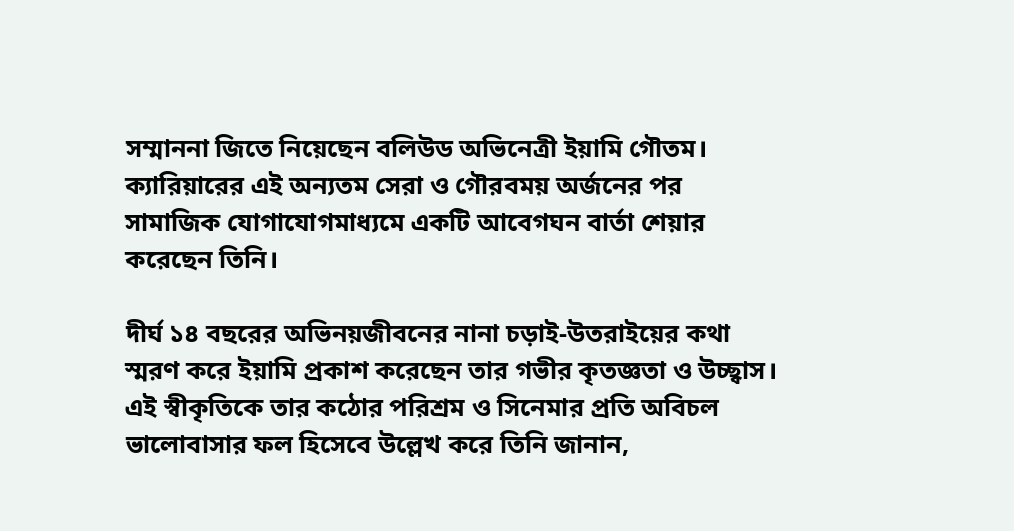সম্মাননা জিতে নিয়েছেন বলিউড অভিনেত্রী ইয়ামি গৌতম। ক্যারিয়ারের এই অন্যতম সেরা ও গৌরবময় অর্জনের পর সামাজিক যোগাযোগমাধ্যমে একটি আবেগঘন বার্তা শেয়ার করেছেন তিনি।

দীর্ঘ ১৪ বছরের অভিনয়জীবনের নানা চড়াই-উতরাইয়ের কথা স্মরণ করে ইয়ামি প্রকাশ করেছেন তার গভীর কৃতজ্ঞতা ও উচ্ছ্বাস। এই স্বীকৃতিকে তার কঠোর পরিশ্রম ও সিনেমার প্রতি অবিচল ভালোবাসার ফল হিসেবে উল্লেখ করে তিনি জানান,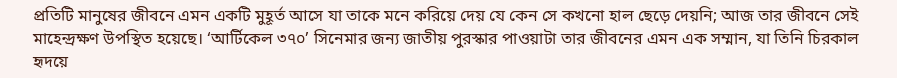প্রতিটি মানুষের জীবনে এমন একটি মুহূর্ত আসে যা তাকে মনে করিয়ে দেয় যে কেন সে কখনো হাল ছেড়ে দেয়নি; আজ তার জীবনে সেই মাহেন্দ্রক্ষণ উপস্থিত হয়েছে। ‘আর্টিকেল ৩৭০’ সিনেমার জন্য জাতীয় পুরস্কার পাওয়াটা তার জীবনের এমন এক সম্মান, যা তিনি চিরকাল হৃদয়ে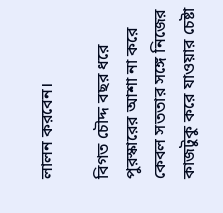লালন করবেন।

বিগত চৌদ্দ বছর ধরে পুরস্কারের আশা না করে কেবল সততার সঙ্গে নিজের কাজটুকু করে যাওয়ার চেষ্টা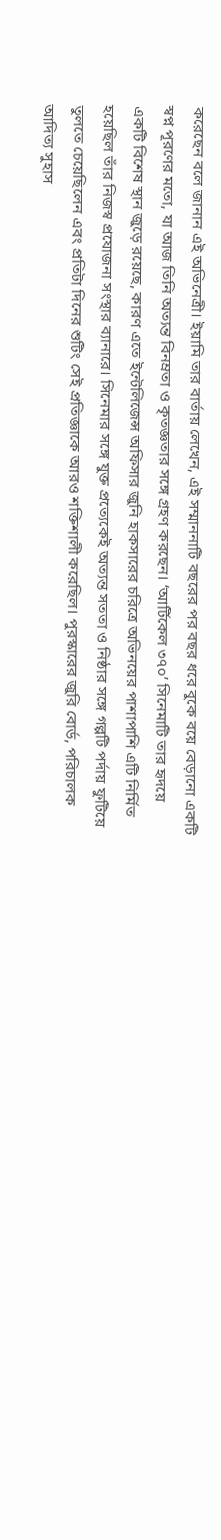করেছেন বলে জানান এই অভিনেত্রী। ইয়ামি তার বার্তায় লেখেন, এই সম্মাননাটি বছরের পর বছর ধরে বুকে বয়ে বেড়ানো একটি স্বপ্ন পূরণের মতো, যা আজ তিনি অত্যন্ত বিনম্রতা ও কৃতজ্ঞতার সঙ্গে গ্রহণ করছেন। ‘আর্টিকেল ৩৭০’ সিনেমাটি তার হৃদয়ে একটি বিশেষ স্থান জুড়ে রয়েছে, কারণ এতে ইন্টেলিজেন্স অফিসার জুনি হাকসারের চরিত্রে অভিনয়ের পাশাপাশি এটি নির্মিত হয়েছিল তাঁর নিজস্ব প্রযোজনা সংস্থার ব্যানারে। সিনেমার সঙ্গে যুক্ত প্রত্যেকেই অত্যন্ত সততা ও নিষ্ঠার সঙ্গে গল্পটি পর্দায় ফুটিয়ে তুলতে চেয়েছিলেন এবং প্রতিটা দিনের শুটিং সেই প্রতিজ্ঞাকে আরও শক্তিশালী করেছিল। পুরস্কারের জুরি বোর্ড, পরিচালক আদিত্য সুহাস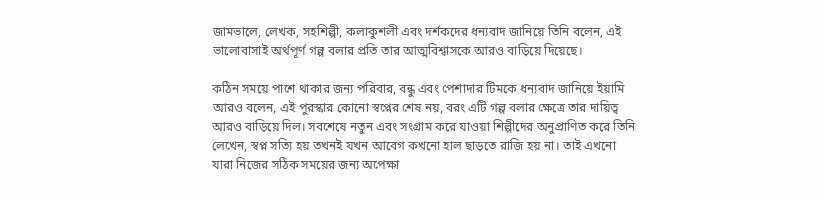জামভালে, লেখক, সহশিল্পী, কলাকুশলী এবং দর্শকদের ধন্যবাদ জানিয়ে তিনি বলেন, এই ভালোবাসাই অর্থপূর্ণ গল্প বলার প্রতি তার আত্মবিশ্বাসকে আরও বাড়িয়ে দিয়েছে।

কঠিন সময়ে পাশে থাকার জন্য পরিবার, বন্ধু এবং পেশাদার টিমকে ধন্যবাদ জানিয়ে ইয়ামি আরও বলেন, এই পুরস্কার কোনো স্বপ্নের শেষ নয়, বরং এটি গল্প বলার ক্ষেত্রে তার দায়িত্ব আরও বাড়িয়ে দিল। সবশেষে নতুন এবং সংগ্রাম করে যাওয়া শিল্পীদের অনুপ্রাণিত করে তিনি লেখেন, স্বপ্ন সত্যি হয় তখনই যখন আবেগ কখনো হাল ছাড়তে রাজি হয় না। তাই এখনো যারা নিজের সঠিক সময়ের জন্য অপেক্ষা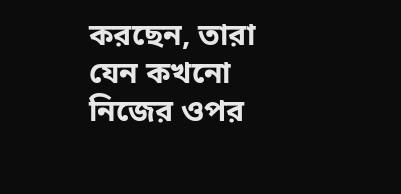করছেন, তারা যেন কখনো নিজের ওপর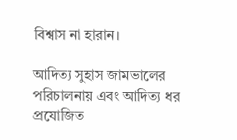বিশ্বাস না হারান।

আদিত্য সুহাস জামভালের পরিচালনায় এবং আদিত্য ধর প্রযোজিত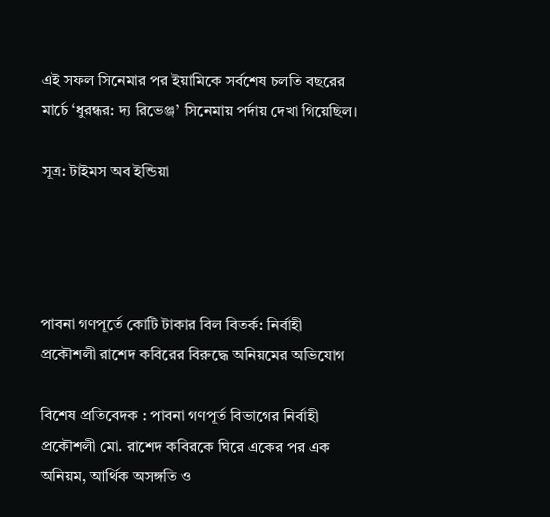এই সফল সিনেমার পর ইয়ামিকে সর্বশেষ চলতি বছরের মার্চে ‘ধুরন্ধর: দ্য রিভেঞ্জ’ সিনেমায় পর্দায় দেখা গিয়েছিল।

সূত্র: টাইমস অব ইন্ডিয়া




পাবনা গণপূর্তে কোটি টাকার বিল বিতর্ক: নির্বাহী প্রকৌশলী রাশেদ কবিরের বিরুদ্ধে অনিয়মের অভিযোগ

বিশেষ প্রতিবেদক : পাবনা গণপূর্ত বিভাগের নির্বাহী প্রকৌশলী মো. রাশেদ কবিরকে ঘিরে একের পর এক অনিয়ম, আর্থিক অসঙ্গতি ও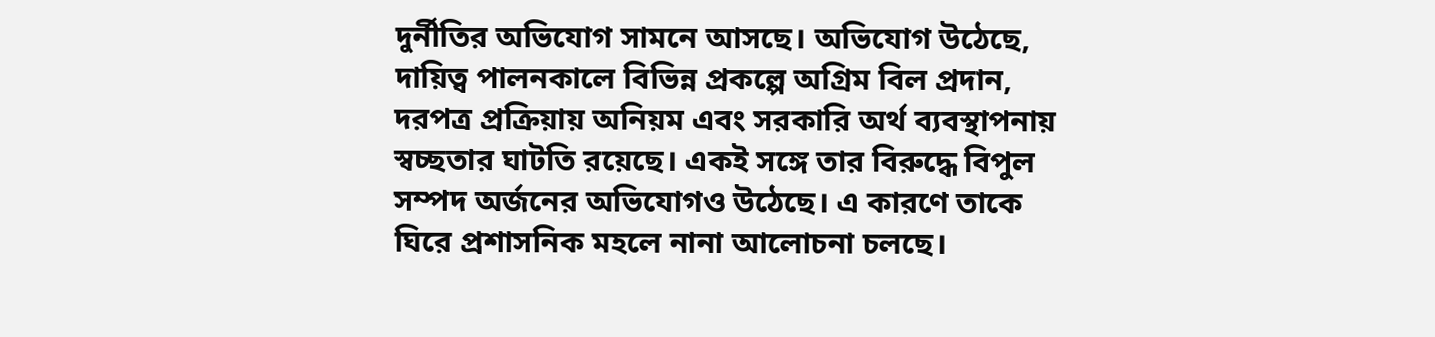দুর্নীতির অভিযোগ সামনে আসছে। অভিযোগ উঠেছে, দায়িত্ব পালনকালে বিভিন্ন প্রকল্পে অগ্রিম বিল প্রদান, দরপত্র প্রক্রিয়ায় অনিয়ম এবং সরকারি অর্থ ব্যবস্থাপনায় স্বচ্ছতার ঘাটতি রয়েছে। একই সঙ্গে তার বিরুদ্ধে বিপুল সম্পদ অর্জনের অভিযোগও উঠেছে। এ কারণে তাকে ঘিরে প্রশাসনিক মহলে নানা আলোচনা চলছে।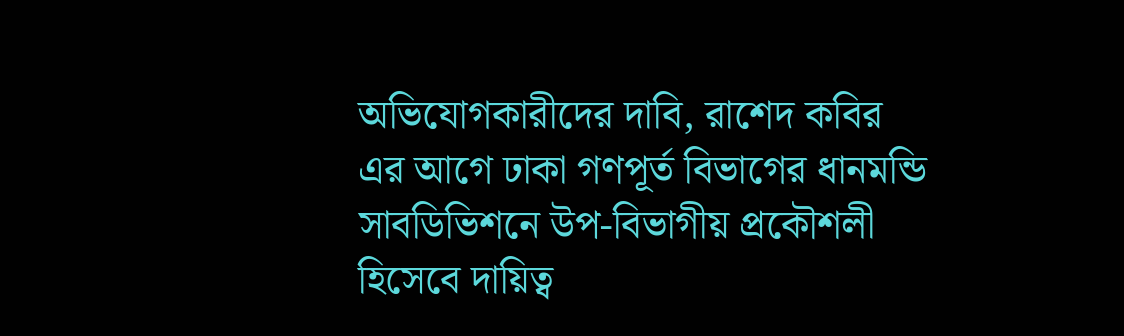অভিযোগকারীদের দাবি, রাশেদ কবির এর আগে ঢাকা গণপূর্ত বিভাগের ধানমন্ডি সাবডিভিশনে উপ-বিভাগীয় প্রকৌশলী হিসেবে দায়িত্ব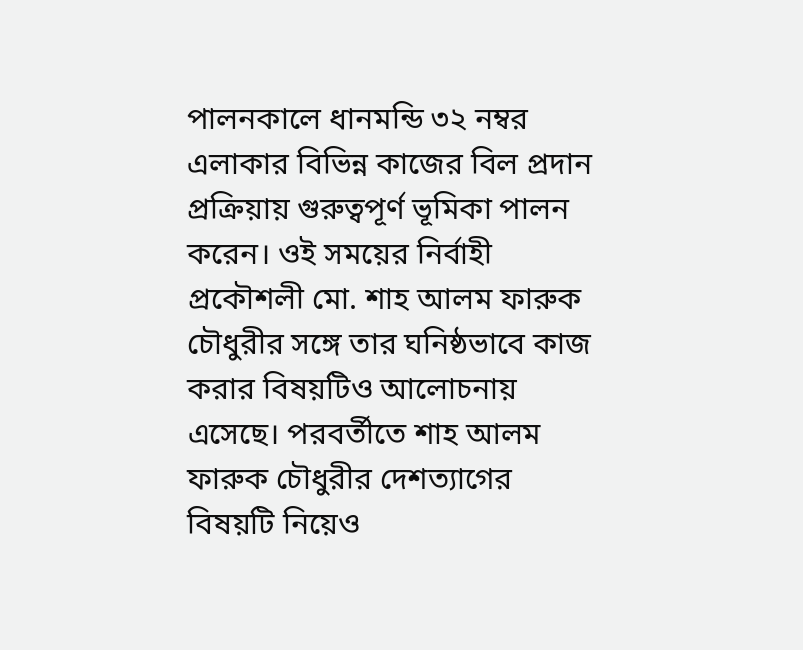পালনকালে ধানমন্ডি ৩২ নম্বর এলাকার বিভিন্ন কাজের বিল প্রদান প্রক্রিয়ায় গুরুত্বপূর্ণ ভূমিকা পালন করেন। ওই সময়ের নির্বাহী প্রকৌশলী মো. শাহ আলম ফারুক চৌধুরীর সঙ্গে তার ঘনিষ্ঠভাবে কাজ করার বিষয়টিও আলোচনায় এসেছে। পরবর্তীতে শাহ আলম ফারুক চৌধুরীর দেশত্যাগের বিষয়টি নিয়েও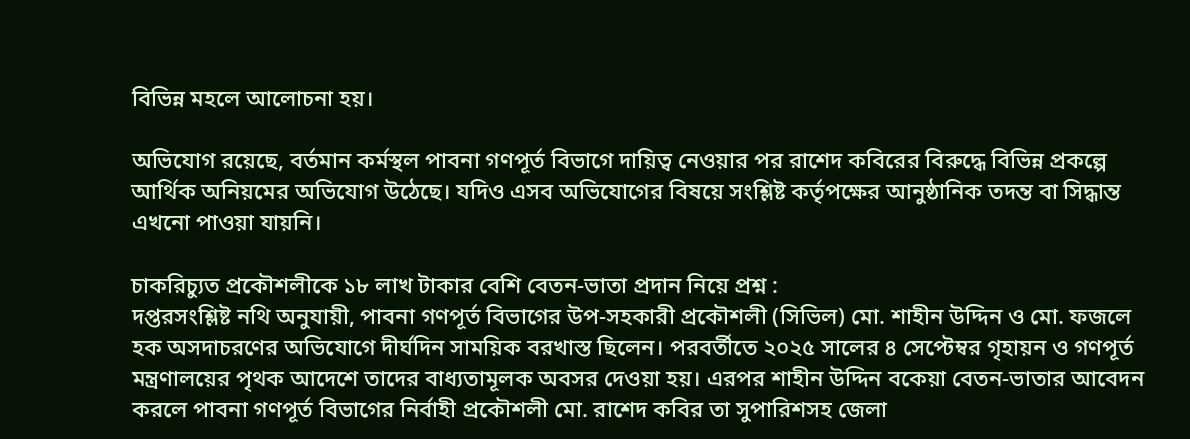বিভিন্ন মহলে আলোচনা হয়।

অভিযোগ রয়েছে, বর্তমান কর্মস্থল পাবনা গণপূর্ত বিভাগে দায়িত্ব নেওয়ার পর রাশেদ কবিরের বিরুদ্ধে বিভিন্ন প্রকল্পে আর্থিক অনিয়মের অভিযোগ উঠেছে। যদিও এসব অভিযোগের বিষয়ে সংশ্লিষ্ট কর্তৃপক্ষের আনুষ্ঠানিক তদন্ত বা সিদ্ধান্ত এখনো পাওয়া যায়নি।

চাকরিচ্যুত প্রকৌশলীকে ১৮ লাখ টাকার বেশি বেতন-ভাতা প্রদান নিয়ে প্রশ্ন :
দপ্তরসংশ্লিষ্ট নথি অনুযায়ী, পাবনা গণপূর্ত বিভাগের উপ-সহকারী প্রকৌশলী (সিভিল) মো. শাহীন উদ্দিন ও মো. ফজলে হক অসদাচরণের অভিযোগে দীর্ঘদিন সাময়িক বরখাস্ত ছিলেন। পরবর্তীতে ২০২৫ সালের ৪ সেপ্টেম্বর গৃহায়ন ও গণপূর্ত মন্ত্রণালয়ের পৃথক আদেশে তাদের বাধ্যতামূলক অবসর দেওয়া হয়। এরপর শাহীন উদ্দিন বকেয়া বেতন-ভাতার আবেদন করলে পাবনা গণপূর্ত বিভাগের নির্বাহী প্রকৌশলী মো. রাশেদ কবির তা সুপারিশসহ জেলা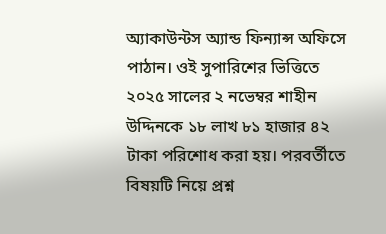অ্যাকাউন্টস অ্যান্ড ফিন্যান্স অফিসে পাঠান। ওই সুপারিশের ভিত্তিতে ২০২৫ সালের ২ নভেম্বর শাহীন উদ্দিনকে ১৮ লাখ ৮১ হাজার ৪২ টাকা পরিশোধ করা হয়। পরবর্তীতে বিষয়টি নিয়ে প্রশ্ন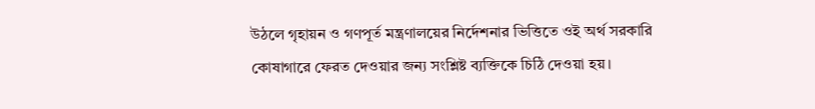উঠলে গৃহায়ন ও গণপূর্ত মন্ত্রণালয়ের নির্দেশনার ভিত্তিতে ওই অর্থ সরকারি কোষাগারে ফেরত দেওয়ার জন্য সংশ্লিষ্ট ব্যক্তিকে চিঠি দেওয়া হয়।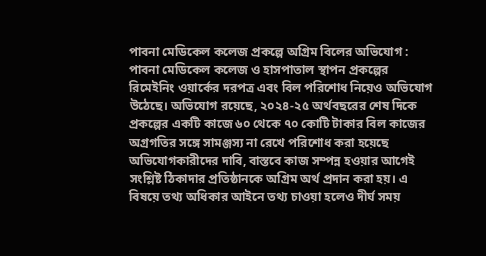পাবনা মেডিকেল কলেজ প্রকল্পে অগ্রিম বিলের অভিযোগ : পাবনা মেডিকেল কলেজ ও হাসপাতাল স্থাপন প্রকল্পের রিমেইনিং ওয়ার্কের দরপত্র এবং বিল পরিশোধ নিয়েও অভিযোগ উঠেছে। অভিযোগ রয়েছে, ২০২৪-২৫ অর্থবছরের শেষ দিকে প্রকল্পের একটি কাজে ৬০ থেকে ৭০ কোটি টাকার বিল কাজের অগ্রগতির সঙ্গে সামঞ্জস্য না রেখে পরিশোধ করা হয়েছে অভিযোগকারীদের দাবি, বাস্তবে কাজ সম্পন্ন হওয়ার আগেই সংশ্লিষ্ট ঠিকাদার প্রতিষ্ঠানকে অগ্রিম অর্থ প্রদান করা হয়। এ বিষয়ে তথ্য অধিকার আইনে তথ্য চাওয়া হলেও দীর্ঘ সময়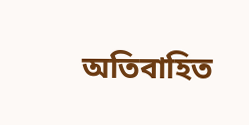অতিবাহিত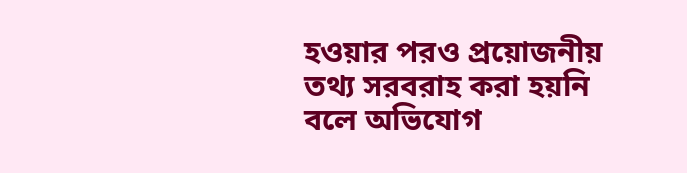হওয়ার পরও প্রয়োজনীয় তথ্য সরবরাহ করা হয়নি বলে অভিযোগ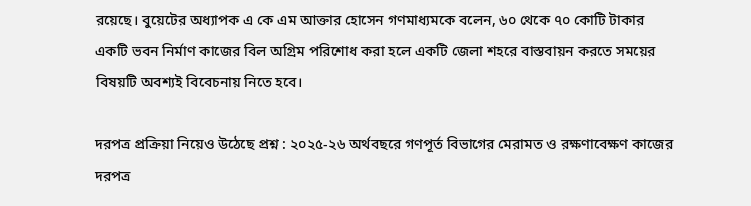রয়েছে। বুয়েটের অধ্যাপক এ কে এম আক্তার হোসেন গণমাধ্যমকে বলেন, ৬০ থেকে ৭০ কোটি টাকার একটি ভবন নির্মাণ কাজের বিল অগ্রিম পরিশোধ করা হলে একটি জেলা শহরে বাস্তবায়ন করতে সময়ের বিষয়টি অবশ্যই বিবেচনায় নিতে হবে।

দরপত্র প্রক্রিয়া নিয়েও উঠেছে প্রশ্ন : ২০২৫-২৬ অর্থবছরে গণপূর্ত বিভাগের মেরামত ও রক্ষণাবেক্ষণ কাজের দরপত্র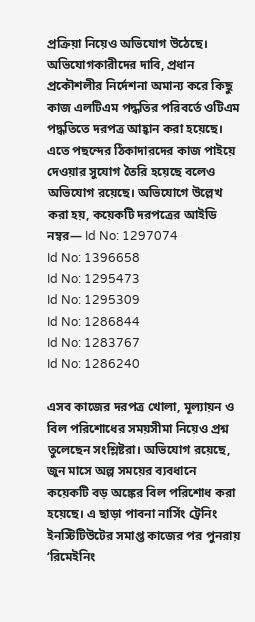প্রক্রিয়া নিয়েও অভিযোগ উঠেছে। অভিযোগকারীদের দাবি, প্রধান প্রকৌশলীর নির্দেশনা অমান্য করে কিছু কাজ এলটিএম পদ্ধতির পরিবর্তে ওটিএম পদ্ধতিতে দরপত্র আহ্বান করা হয়েছে। এতে পছন্দের ঠিকাদারদের কাজ পাইয়ে দেওয়ার সুযোগ তৈরি হয়েছে বলেও অভিযোগ রয়েছে। অভিযোগে উল্লেখ করা হয়, কয়েকটি দরপত্রের আইডি নম্বর— Id No: 1297074
Id No: 1396658
Id No: 1295473
Id No: 1295309
Id No: 1286844
Id No: 1283767
Id No: 1286240

এসব কাজের দরপত্র খোলা, মূল্যায়ন ও বিল পরিশোধের সময়সীমা নিয়েও প্রশ্ন তুলেছেন সংশ্লিষ্টরা। অভিযোগ রয়েছে, জুন মাসে অল্প সময়ের ব্যবধানে কয়েকটি বড় অঙ্কের বিল পরিশোধ করা হয়েছে। এ ছাড়া পাবনা নার্সিং ট্রেনিং ইনস্টিটিউটের সমাপ্ত কাজের পর পুনরায় ‘রিমেইনিং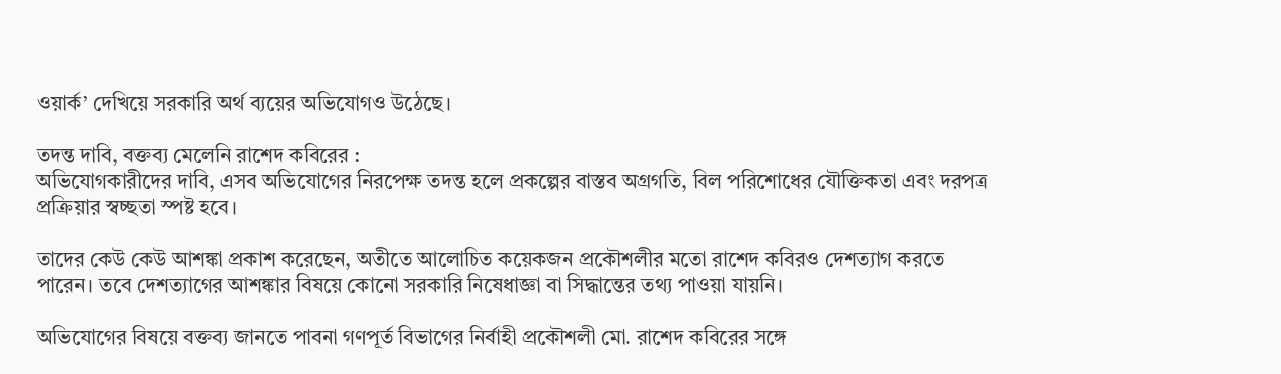ওয়ার্ক’ দেখিয়ে সরকারি অর্থ ব্যয়ের অভিযোগও উঠেছে।

তদন্ত দাবি, বক্তব্য মেলেনি রাশেদ কবিরের :
অভিযোগকারীদের দাবি, এসব অভিযোগের নিরপেক্ষ তদন্ত হলে প্রকল্পের বাস্তব অগ্রগতি, বিল পরিশোধের যৌক্তিকতা এবং দরপত্র প্রক্রিয়ার স্বচ্ছতা স্পষ্ট হবে।

তাদের কেউ কেউ আশঙ্কা প্রকাশ করেছেন, অতীতে আলোচিত কয়েকজন প্রকৌশলীর মতো রাশেদ কবিরও দেশত্যাগ করতে পারেন। তবে দেশত্যাগের আশঙ্কার বিষয়ে কোনো সরকারি নিষেধাজ্ঞা বা সিদ্ধান্তের তথ্য পাওয়া যায়নি।

অভিযোগের বিষয়ে বক্তব্য জানতে পাবনা গণপূর্ত বিভাগের নির্বাহী প্রকৌশলী মো. রাশেদ কবিরের সঙ্গে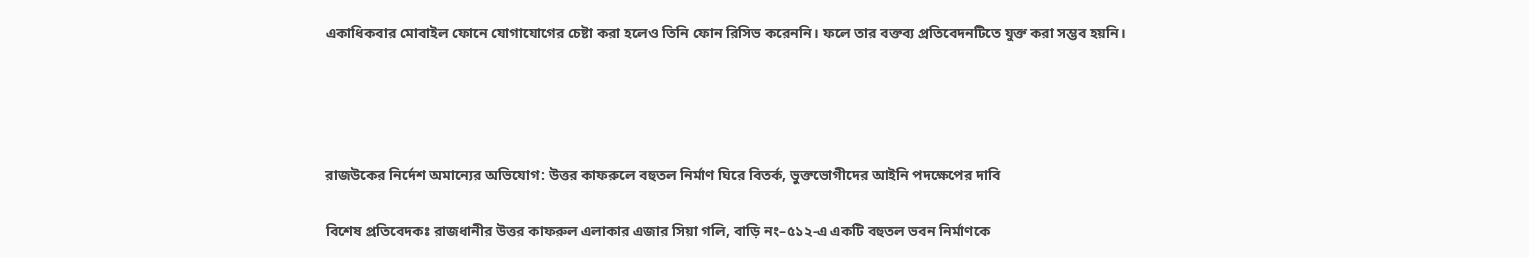একাধিকবার মোবাইল ফোনে যোগাযোগের চেষ্টা করা হলেও তিনি ফোন রিসিভ করেননি। ফলে তার বক্তব্য প্রতিবেদনটিতে যুক্ত করা সম্ভব হয়নি।




রাজউকের নির্দেশ অমান্যের অভিযোগ: উত্তর কাফরুলে বহুতল নির্মাণ ঘিরে বিতর্ক, ভুক্তভোগীদের আইনি পদক্ষেপের দাবি

বিশেষ প্রতিবেদকঃ রাজধানীর উত্তর কাফরুল এলাকার এজার সিয়া গলি, বাড়ি নং–৫১২-এ একটি বহুতল ভবন নির্মাণকে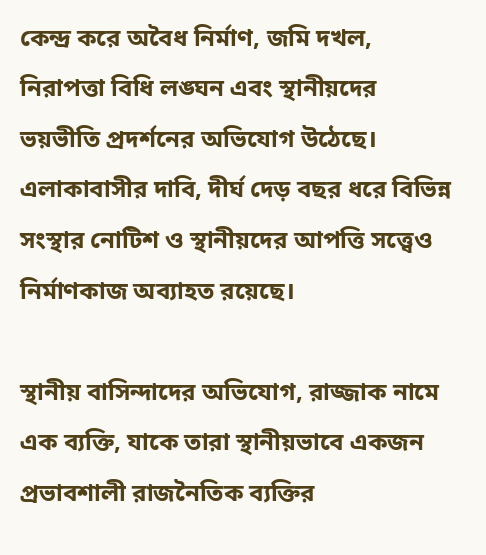কেন্দ্র করে অবৈধ নির্মাণ, জমি দখল, নিরাপত্তা বিধি লঙ্ঘন এবং স্থানীয়দের ভয়ভীতি প্রদর্শনের অভিযোগ উঠেছে। এলাকাবাসীর দাবি, দীর্ঘ দেড় বছর ধরে বিভিন্ন সংস্থার নোটিশ ও স্থানীয়দের আপত্তি সত্ত্বেও নির্মাণকাজ অব্যাহত রয়েছে।

স্থানীয় বাসিন্দাদের অভিযোগ, রাজ্জাক নামে এক ব্যক্তি, যাকে তারা স্থানীয়ভাবে একজন প্রভাবশালী রাজনৈতিক ব্যক্তির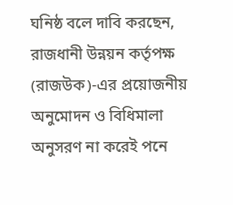ঘনিষ্ঠ বলে দাবি করছেন, রাজধানী উন্নয়ন কর্তৃপক্ষ (রাজউক)-এর প্রয়োজনীয় অনুমোদন ও বিধিমালা অনুসরণ না করেই পনে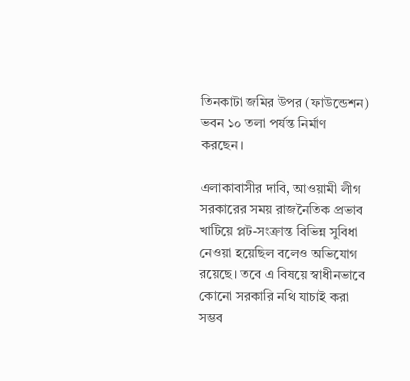তিনকাটা জমির উপর (ফাউন্ডেশন) ভবন ১০ তলা পর্যন্ত নির্মাণ করছেন।

এলাকাবাসীর দাবি, আওয়ামী লীগ সরকারের সময় রাজনৈতিক প্রভাব খাটিয়ে প্লট-সংক্রান্ত বিভিন্ন সুবিধা নেওয়া হয়েছিল বলেও অভিযোগ রয়েছে। তবে এ বিষয়ে স্বাধীনভাবে কোনো সরকারি নথি যাচাই করা সম্ভব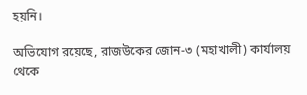হয়নি।

অভিযোগ রয়েছে, রাজউকের জোন-৩ (মহাখালী) কার্যালয় থেকে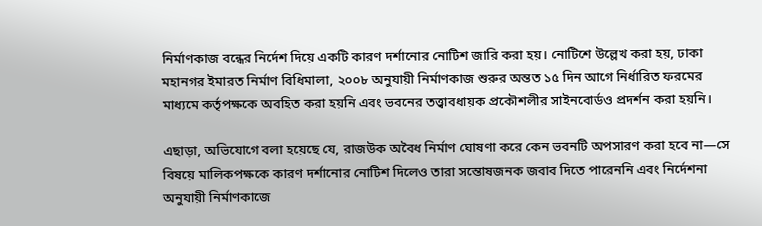নির্মাণকাজ বন্ধের নির্দেশ দিয়ে একটি কারণ দর্শানোর নোটিশ জারি করা হয়। নোটিশে উল্লেখ করা হয়, ঢাকা মহানগর ইমারত নির্মাণ বিধিমালা, ২০০৮ অনুযায়ী নির্মাণকাজ শুরুর অন্তত ১৫ দিন আগে নির্ধারিত ফরমের মাধ্যমে কর্তৃপক্ষকে অবহিত করা হয়নি এবং ভবনের তত্ত্বাবধায়ক প্রকৌশলীর সাইনবোর্ডও প্রদর্শন করা হয়নি।

এছাড়া, অভিযোগে বলা হয়েছে যে, রাজউক অবৈধ নির্মাণ ঘোষণা করে কেন ভবনটি অপসারণ করা হবে না—সে বিষয়ে মালিকপক্ষকে কারণ দর্শানোর নোটিশ দিলেও তারা সন্তোষজনক জবাব দিতে পারেননি এবং নির্দেশনা অনুযায়ী নির্মাণকাজে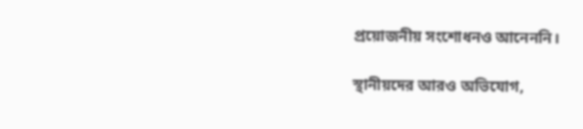প্রয়োজনীয় সংশোধনও আনেননি।

স্থানীয়দের আরও অভিযোগ,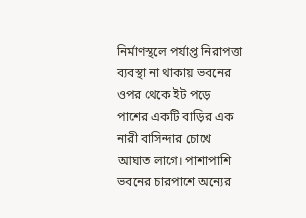নির্মাণস্থলে পর্যাপ্ত নিরাপত্তা ব্যবস্থা না থাকায় ভবনের ওপর থেকে ইট পড়ে পাশের একটি বাড়ির এক নারী বাসিন্দার চোখে আঘাত লাগে। পাশাপাশি ভবনের চারপাশে অন্যের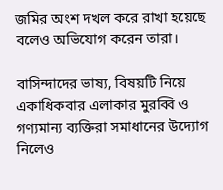জমির অংশ দখল করে রাখা হয়েছে বলেও অভিযোগ করেন তারা।

বাসিন্দাদের ভাষ্য, বিষয়টি নিয়ে একাধিকবার এলাকার মুরব্বি ও গণ্যমান্য ব্যক্তিরা সমাধানের উদ্যোগ নিলেও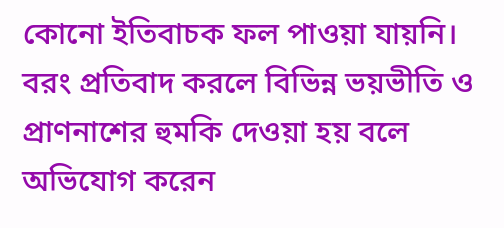কোনো ইতিবাচক ফল পাওয়া যায়নি। বরং প্রতিবাদ করলে বিভিন্ন ভয়ভীতি ও প্রাণনাশের হুমকি দেওয়া হয় বলে অভিযোগ করেন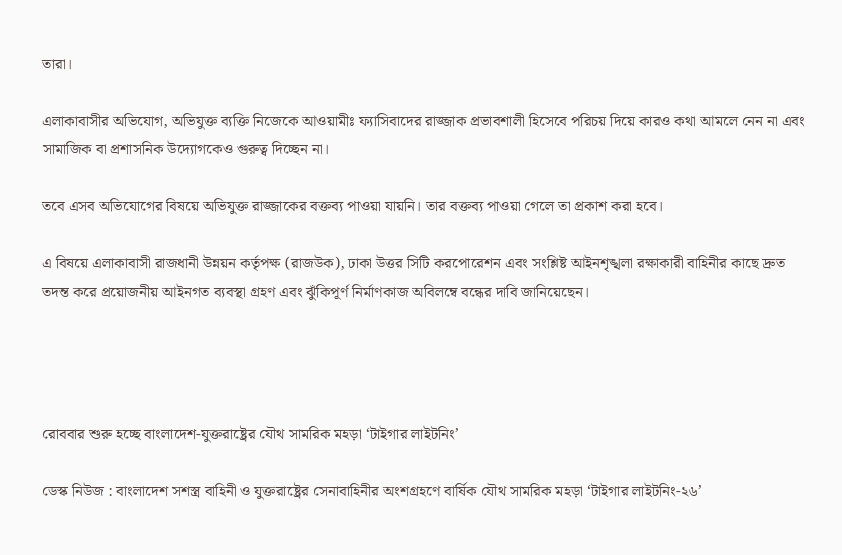তারা।

এলাকাবাসীর অভিযোগ, অভিযুক্ত ব্যক্তি নিজেকে আওয়ামীঃ ফ্যাসিবাদের রাজ্জাক প্রভাবশালী হিসেবে পরিচয় দিয়ে কারও কথা আমলে নেন না এবং সামাজিক বা প্রশাসনিক উদ্যোগকেও গুরুত্ব দিচ্ছেন না।

তবে এসব অভিযোগের বিষয়ে অভিযুক্ত রাজ্জাকের বক্তব্য পাওয়া যায়নি। তার বক্তব্য পাওয়া গেলে তা প্রকাশ করা হবে।

এ বিষয়ে এলাকাবাসী রাজধানী উন্নয়ন কর্তৃপক্ষ (রাজউক), ঢাকা উত্তর সিটি করপোরেশন এবং সংশ্লিষ্ট আইনশৃঙ্খলা রক্ষাকারী বাহিনীর কাছে দ্রুত তদন্ত করে প্রয়োজনীয় আইনগত ব্যবস্থা গ্রহণ এবং ঝুঁকিপূর্ণ নির্মাণকাজ অবিলম্বে বন্ধের দাবি জানিয়েছেন।




রোববার শুরু হচ্ছে বাংলাদেশ-যুক্তরাষ্ট্রের যৌথ সামরিক মহড়া ‘টাইগার লাইটনিং’

ডেস্ক নিউজ : বাংলাদেশ সশস্ত্র বাহিনী ও যুক্তরাষ্ট্রের সেনাবাহিনীর অংশগ্রহণে বার্ষিক যৌথ সামরিক মহড়া ‘টাইগার লাইটনিং-২৬’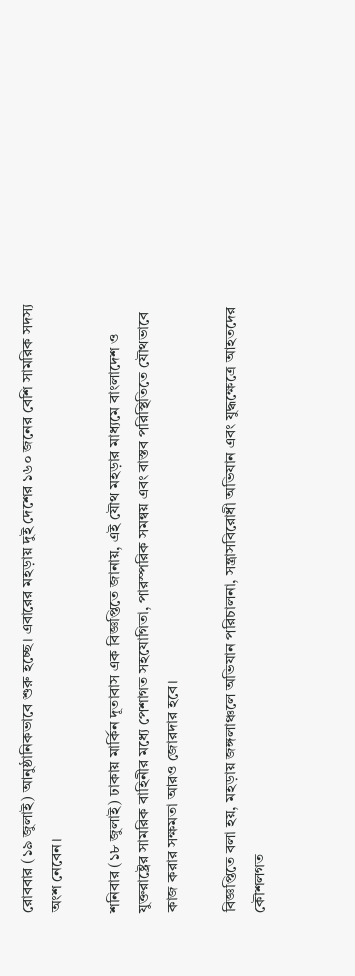রোববার (১৯ জুলাই) আনুষ্ঠানিকভাবে শুরু হচ্ছে। এবারের মহড়ায় দুই দেশের ১৬০ জনের বেশি সামরিক সদস্য অংশ নেবেন।

শনিবার (১৮ জুলাই) ঢাকায় মার্কিন দূতাবাস এক বিজ্ঞপ্তিতে জানায়, এই যৌথ মহড়ার মাধ্যমে বাংলাদেশ ও যুক্তরাষ্ট্রের সামরিক বাহিনীর মধ্যে পেশাগত সহযোগিতা, পারস্পরিক সমন্বয় এবং বাস্তব পরিস্থিতিতে যৌথভাবে কাজ করার সক্ষমতা আরও জোরদার হবে।

বিজ্ঞপ্তিতে বলা হয়, মহড়ায় জঙ্গলাঞ্চলে অভিযান পরিচালনা, সন্ত্রাসবিরোধী অভিযান এবং যুদ্ধক্ষেত্রে আহতদের কৌশলগত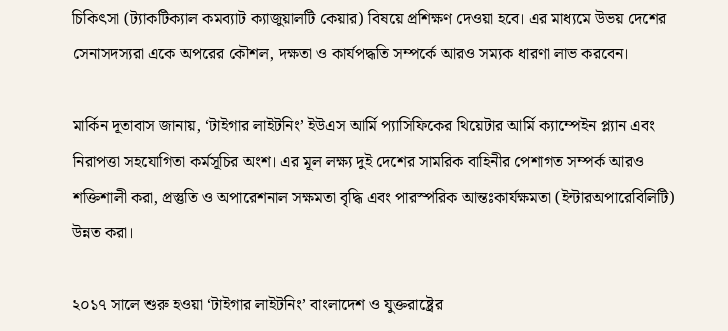চিকিৎসা (ট্যাকটিক্যাল কমব্যাট ক্যাজুয়ালটি কেয়ার) বিষয়ে প্রশিক্ষণ দেওয়া হবে। এর মাধ্যমে উভয় দেশের সেনাসদস্যরা একে অপরের কৌশল, দক্ষতা ও কার্যপদ্ধতি সম্পর্কে আরও সম্যক ধারণা লাভ করবেন।

মার্কিন দূতাবাস জানায়, ‘টাইগার লাইটনিং’ ইউএস আর্মি প্যাসিফিকের থিয়েটার আর্মি ক্যাম্পেইন প্ল্যান এবং নিরাপত্তা সহযোগিতা কর্মসূচির অংশ। এর মূল লক্ষ্য দুই দেশের সামরিক বাহিনীর পেশাগত সম্পর্ক আরও শক্তিশালী করা, প্রস্তুতি ও অপারেশনাল সক্ষমতা বৃদ্ধি এবং পারস্পরিক আন্তঃকার্যক্ষমতা (ইন্টারঅপারেবিলিটি) উন্নত করা।

২০১৭ সালে শুরু হওয়া ‘টাইগার লাইটনিং’ বাংলাদেশ ও যুক্তরাষ্ট্রের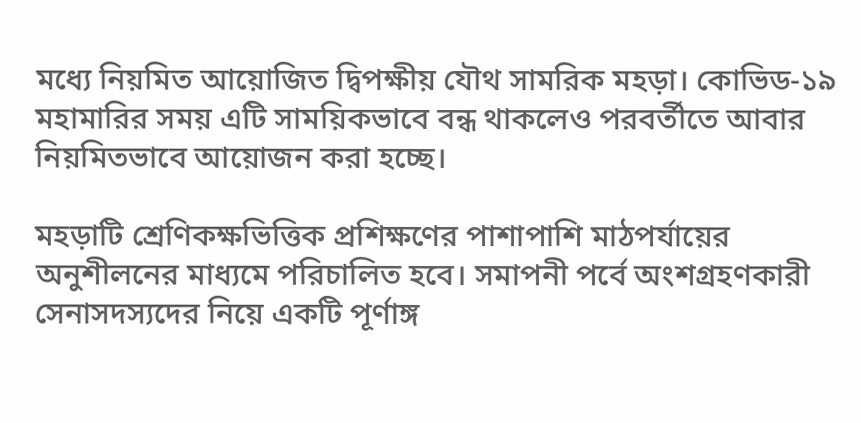মধ্যে নিয়মিত আয়োজিত দ্বিপক্ষীয় যৌথ সামরিক মহড়া। কোভিড-১৯ মহামারির সময় এটি সাময়িকভাবে বন্ধ থাকলেও পরবর্তীতে আবার নিয়মিতভাবে আয়োজন করা হচ্ছে।

মহড়াটি শ্রেণিকক্ষভিত্তিক প্রশিক্ষণের পাশাপাশি মাঠপর্যায়ের অনুশীলনের মাধ্যমে পরিচালিত হবে। সমাপনী পর্বে অংশগ্রহণকারী সেনাসদস্যদের নিয়ে একটি পূর্ণাঙ্গ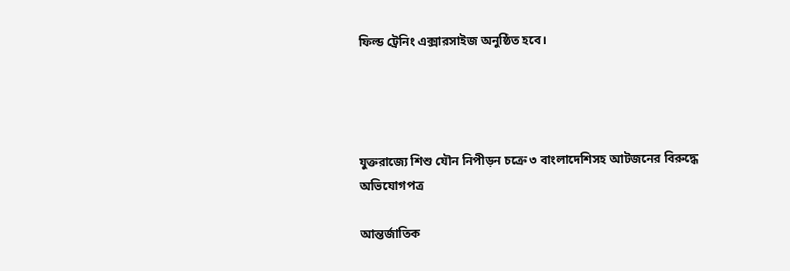ফিল্ড ট্রেনিং এক্সারসাইজ অনুষ্ঠিত হবে।




যুক্তরাজ্যে শিশু যৌন নিপীড়ন চক্রে ৩ বাংলাদেশিসহ আটজনের বিরুদ্ধে অভিযোগপত্র

আন্তর্জাতিক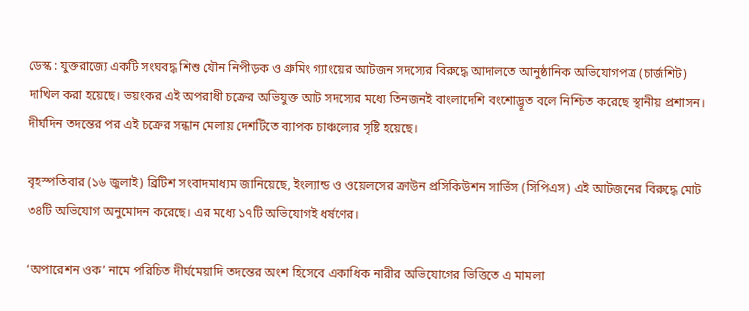ডেস্ক : যুক্তরাজ্যে একটি সংঘবদ্ধ শিশু যৌন নিপীড়ক ও গ্রুমিং গ্যাংয়ের আটজন সদস্যের বিরুদ্ধে আদালতে আনুষ্ঠানিক অভিযোগপত্র (চার্জশিট) দাখিল করা হয়েছে। ভয়ংকর এই অপরাধী চক্রের অভিযুক্ত আট সদস্যের মধ্যে তিনজনই বাংলাদেশি বংশোদ্ভূত বলে নিশ্চিত করেছে স্থানীয় প্রশাসন। দীর্ঘদিন তদন্তের পর এই চক্রের সন্ধান মেলায় দেশটিতে ব্যাপক চাঞ্চল্যের সৃষ্টি হয়েছে।

বৃহস্পতিবার (১৬ জুলাই) ব্রিটিশ সংবাদমাধ্যম জানিয়েছে, ইংল্যান্ড ও ওয়েলসের ক্রাউন প্রসিকিউশন সার্ভিস (সিপিএস) এই আটজনের বিরুদ্ধে মোট ৩৪টি অভিযোগ অনুমোদন করেছে। এর মধ্যে ১৭টি অভিযোগই ধর্ষণের।

‘অপারেশন ওক’ নামে পরিচিত দীর্ঘমেয়াদি তদন্তের অংশ হিসেবে একাধিক নারীর অভিযোগের ভিত্তিতে এ মামলা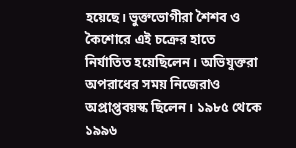হয়েছে। ভুক্তভোগীরা শৈশব ও কৈশোরে এই চক্রের হাতে নির্যাতিত হয়েছিলেন। অভিযুক্তরা অপরাধের সময় নিজেরাও অপ্রাপ্তবয়স্ক ছিলেন। ১৯৮৫ থেকে ১৯৯৬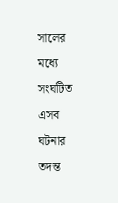সালের মধ্যে সংঘটিত এসব ঘটনার তদন্ত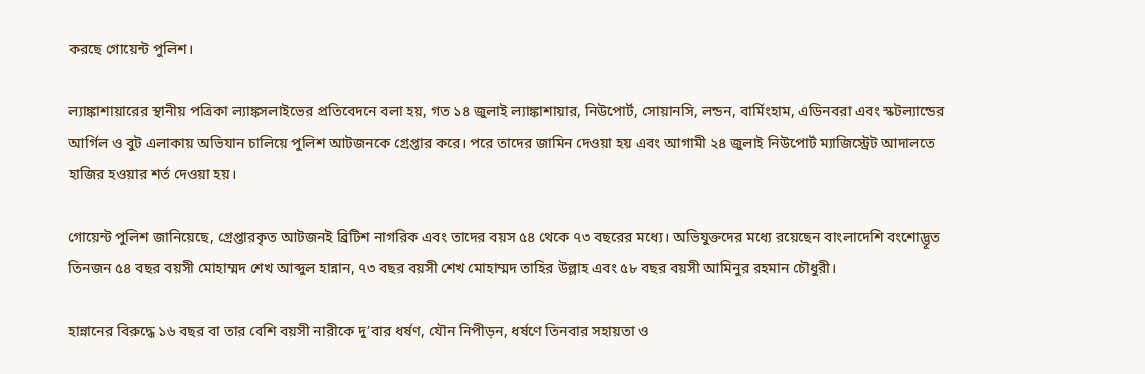করছে গোয়েন্ট পুলিশ।

ল্যাঙ্কাশায়ারের স্থানীয় পত্রিকা ল্যাঙ্কসলাইভের প্রতিবেদনে বলা হয়, গত ১৪ জুলাই ল্যাঙ্কাশায়ার, নিউপোর্ট, সোয়ানসি, লন্ডন, বার্মিংহাম, এডিনবরা এবং স্কটল্যান্ডের আর্গিল ও বুট এলাকায় অভিযান চালিয়ে পুলিশ আটজনকে গ্রেপ্তার করে। পরে তাদের জামিন দেওয়া হয় এবং আগামী ২৪ জুলাই নিউপোর্ট ম্যাজিস্ট্রেট আদালতে হাজির হওয়ার শর্ত দেওয়া হয়।

গোয়েন্ট পুলিশ জানিয়েছে, গ্রেপ্তারকৃত আটজনই ব্রিটিশ নাগরিক এবং তাদের বয়স ৫৪ থেকে ৭৩ বছরের মধ্যে। অভিযুক্তদের মধ্যে রয়েছেন বাংলাদেশি বংশোদ্ভূত তিনজন ৫৪ বছর বয়সী মোহাম্মদ শেখ আব্দুল হান্নান, ৭৩ বছর বয়সী শেখ মোহাম্মদ তাহির উল্লাহ এবং ৫৮ বছর বয়সী আমিনুর রহমান চৌধুরী।

হান্নানের বিরুদ্ধে ১৬ বছর বা তার বেশি বয়সী নারীকে দু’বার ধর্ষণ, যৌন নিপীড়ন, ধর্ষণে তিনবার সহায়তা ও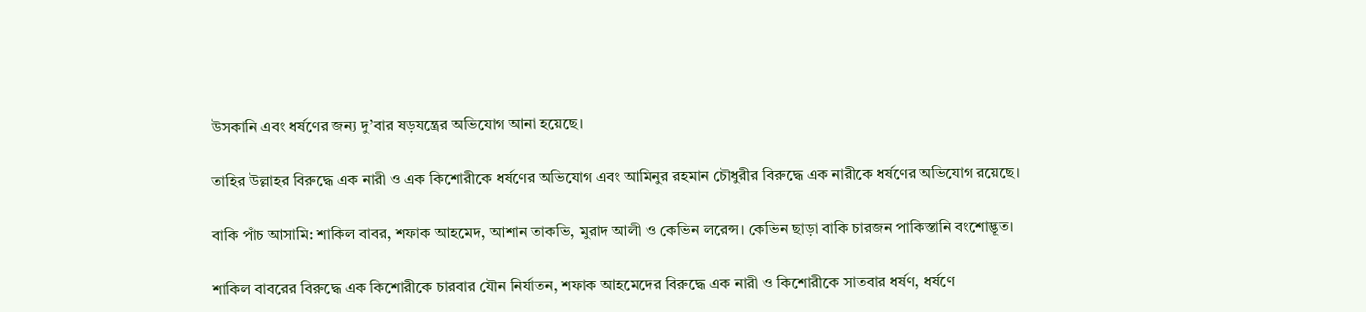উসকানি এবং ধর্ষণের জন্য দু’বার ষড়যন্ত্রের অভিযোগ আনা হয়েছে।

তাহির উল্লাহর বিরুদ্ধে এক নারী ও এক কিশোরীকে ধর্ষণের অভিযোগ এবং আমিনুর রহমান চৌধুরীর বিরুদ্ধে এক নারীকে ধর্ষণের অভিযোগ রয়েছে।

বাকি পাঁচ আসামি: শাকিল বাবর, শফাক আহমেদ, আশান তাকভি, মুরাদ আলী ও কেভিন লরেন্স। কেভিন ছাড়া বাকি চারজন পাকিস্তানি বংশোদ্ভূত।

শাকিল বাবরের বিরুদ্ধে এক কিশোরীকে চারবার যৌন নির্যাতন, শফাক আহমেদের বিরুদ্ধে এক নারী ও কিশোরীকে সাতবার ধর্ষণ, ধর্ষণে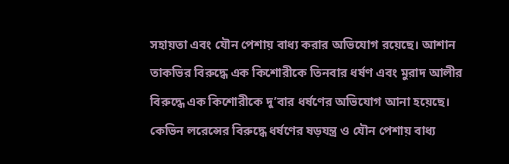সহায়তা এবং যৌন পেশায় বাধ্য করার অভিযোগ রয়েছে। আশান তাকভির বিরুদ্ধে এক কিশোরীকে তিনবার ধর্ষণ এবং মুরাদ আলীর বিরুদ্ধে এক কিশোরীকে দু’বার ধর্ষণের অভিযোগ আনা হয়েছে। কেভিন লরেন্সের বিরুদ্ধে ধর্ষণের ষড়যন্ত্র ও যৌন পেশায় বাধ্য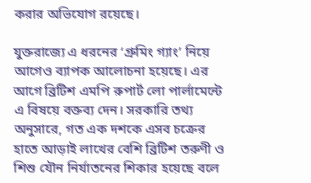করার অভিযোগ রয়েছে।

যুক্তরাজ্যে এ ধরনের ‘গ্রুমিং গ্যাং’ নিয়ে আগেও ব্যাপক আলোচনা হয়েছে। এর আগে ব্রিটিশ এমপি রুপার্ট লো পার্লামেন্টে এ বিষয়ে বক্তব্য দেন। সরকারি তথ্য অনুসারে, গত এক দশকে এসব চক্রের হাতে আড়াই লাখের বেশি ব্রিটিশ তরুণী ও শিশু যৌন নির্যাতনের শিকার হয়েছে বলে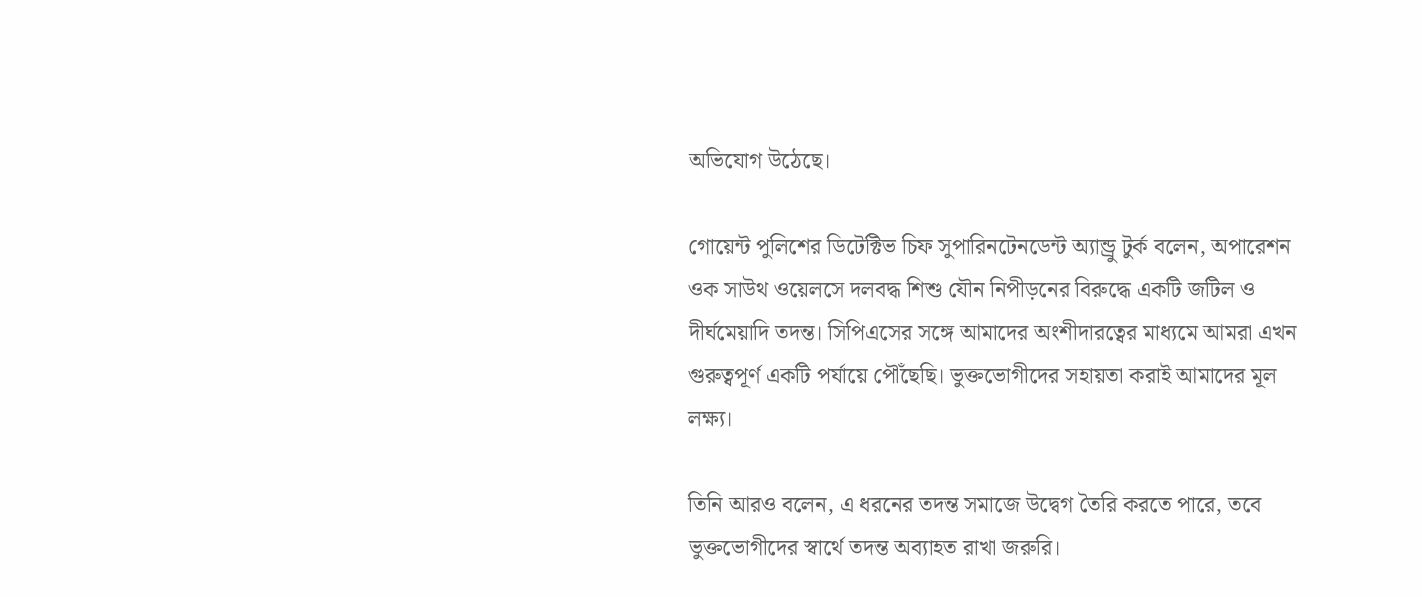অভিযোগ উঠেছে।

গোয়েন্ট পুলিশের ডিটেক্টিভ চিফ সুপারিনটেনডেন্ট অ্যান্ড্রু টুর্ক বলেন, অপারেশন ওক সাউথ ওয়েলসে দলবদ্ধ শিশু যৌন নিপীড়নের বিরুদ্ধে একটি জটিল ও দীর্ঘমেয়াদি তদন্ত। সিপিএসের সঙ্গে আমাদের অংশীদারত্বের মাধ্যমে আমরা এখন গুরুত্বপূর্ণ একটি পর্যায়ে পৌঁছেছি। ভুক্তভোগীদের সহায়তা করাই আমাদের মূল লক্ষ্য।

তিনি আরও বলেন, এ ধরনের তদন্ত সমাজে উদ্বেগ তৈরি করতে পারে, তবে ভুক্তভোগীদের স্বার্থে তদন্ত অব্যাহত রাখা জরুরি।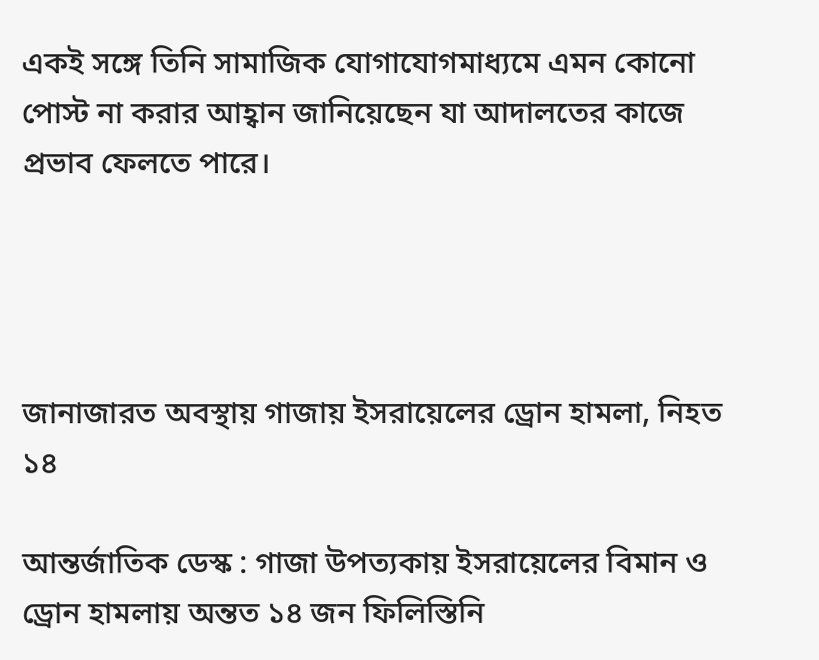একই সঙ্গে তিনি সামাজিক যোগাযোগমাধ্যমে এমন কোনো পোস্ট না করার আহ্বান জানিয়েছেন যা আদালতের কাজে প্রভাব ফেলতে পারে।




জানাজারত অবস্থায় গাজায় ইসরায়েলের ড্রোন হামলা, নিহত ১৪

আন্তর্জাতিক ডেস্ক : গাজা উপত্যকায় ইসরায়েলের বিমান ও ড্রোন হামলায় অন্তত ১৪ জন ফিলিস্তিনি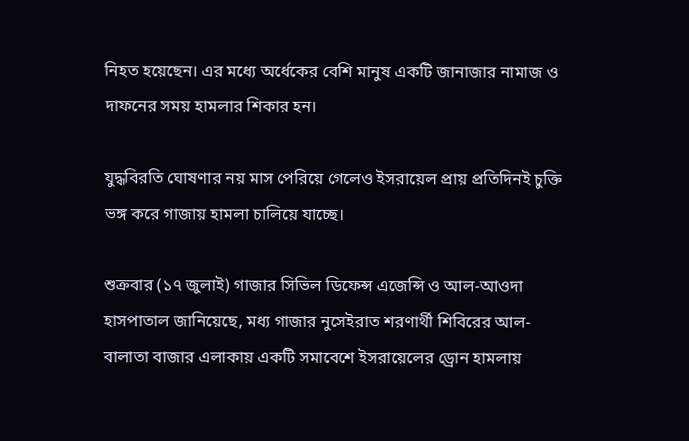নিহত হয়েছেন। এর মধ্যে অর্ধেকের বেশি মানুষ একটি জানাজার নামাজ ও দাফনের সময় হামলার শিকার হন।

যুদ্ধবিরতি ঘোষণার নয় মাস পেরিয়ে গেলেও ইসরায়েল প্রায় প্রতিদিনই চুক্তি ভঙ্গ করে গাজায় হামলা চালিয়ে যাচ্ছে।

শুক্রবার (১৭ জুলাই) গাজার সিভিল ডিফেন্স এজেন্সি ও আল-আওদা হাসপাতাল জানিয়েছে, মধ্য গাজার নুসেইরাত শরণার্থী শিবিরের আল-বালাতা বাজার এলাকায় একটি সমাবেশে ইসরায়েলের ড্রোন হামলায়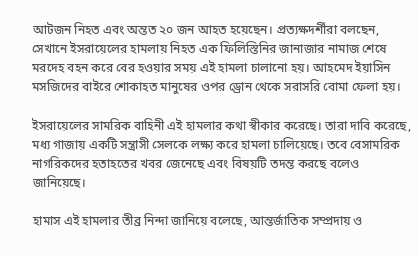আটজন নিহত এবং অন্তত ২০ জন আহত হয়েছেন। প্রত্যক্ষদর্শীরা বলছেন, সেখানে ইসরায়েলের হামলায় নিহত এক ফিলিস্তিনির জানাজার নামাজ শেষে মরদেহ বহন করে বের হওয়ার সময় এই হামলা চালানো হয়। আহমেদ ইয়াসিন মসজিদের বাইরে শোকাহত মানুষের ওপর ড্রোন থেকে সরাসরি বোমা ফেলা হয়।

ইসরায়েলের সামরিক বাহিনী এই হামলার কথা স্বীকার করেছে। তারা দাবি করেছে, মধ্য গাজায় একটি সন্ত্রাসী সেলকে লক্ষ্য করে হামলা চালিয়েছে। তবে বেসামরিক নাগরিকদের হতাহতের খবর জেনেছে এবং বিষয়টি তদন্ত করছে বলেও জানিয়েছে।

হামাস এই হামলার তীব্র নিন্দা জানিয়ে বলেছে, আন্তর্জাতিক সম্প্রদায় ও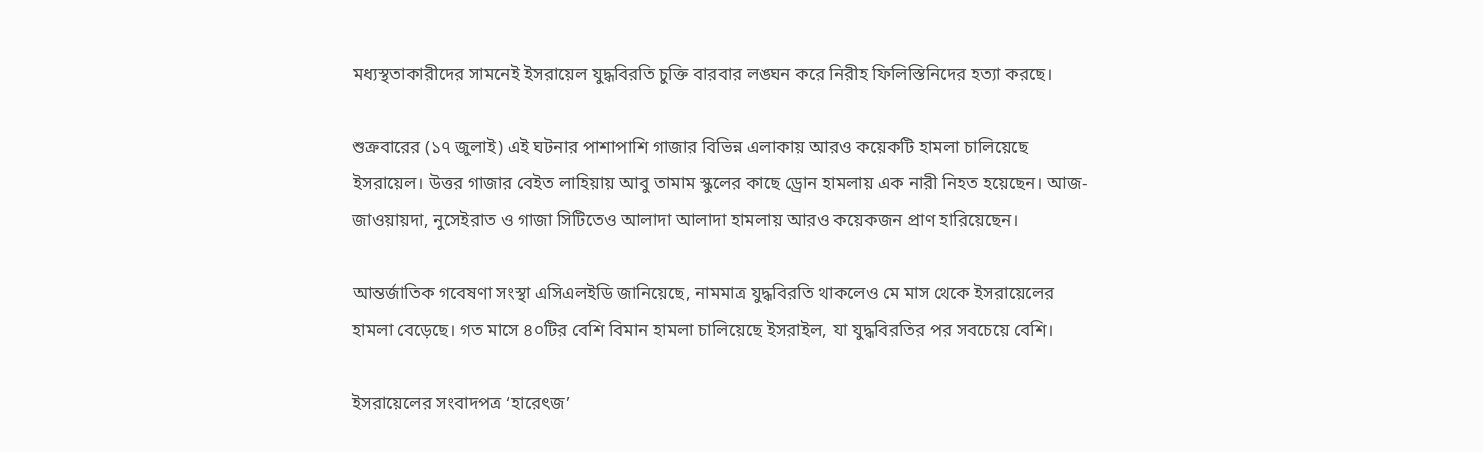মধ্যস্থতাকারীদের সামনেই ইসরায়েল যুদ্ধবিরতি চুক্তি বারবার লঙ্ঘন করে নিরীহ ফিলিস্তিনিদের হত্যা করছে।

শুক্রবারের (১৭ জুলাই) এই ঘটনার পাশাপাশি গাজার বিভিন্ন এলাকায় আরও কয়েকটি হামলা চালিয়েছে ইসরায়েল। উত্তর গাজার বেইত লাহিয়ায় আবু তামাম স্কুলের কাছে ড্রোন হামলায় এক নারী নিহত হয়েছেন। আজ-জাওয়ায়দা, নুসেইরাত ও গাজা সিটিতেও আলাদা আলাদা হামলায় আরও কয়েকজন প্রাণ হারিয়েছেন।

আন্তর্জাতিক গবেষণা সংস্থা এসিএলইডি জানিয়েছে, নামমাত্র যুদ্ধবিরতি থাকলেও মে মাস থেকে ইসরায়েলের হামলা বেড়েছে। গত মাসে ৪০টির বেশি বিমান হামলা চালিয়েছে ইসরাইল, যা যুদ্ধবিরতির পর সবচেয়ে বেশি।

ইসরায়েলের সংবাদপত্র ‘হারেৎজ’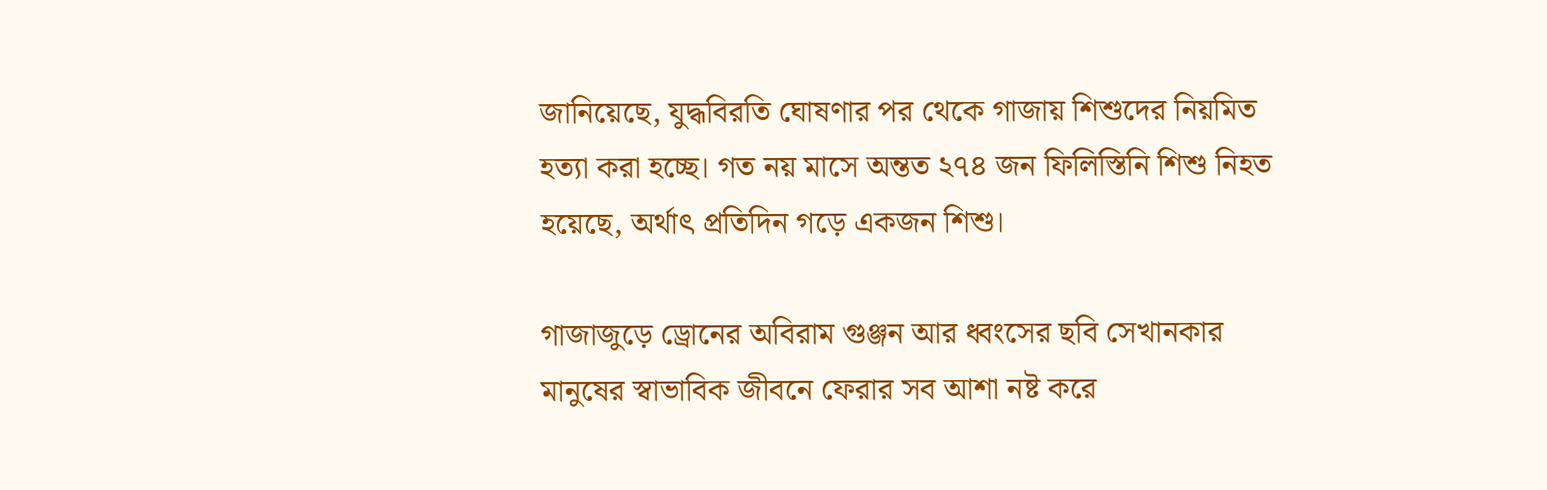জানিয়েছে, যুদ্ধবিরতি ঘোষণার পর থেকে গাজায় শিশুদের নিয়মিত হত্যা করা হচ্ছে। গত নয় মাসে অন্তত ২৭৪ জন ফিলিস্তিনি শিশু নিহত হয়েছে, অর্থাৎ প্রতিদিন গড়ে একজন শিশু।

গাজাজুড়ে ড্রোনের অবিরাম গুঞ্জন আর ধ্বংসের ছবি সেখানকার মানুষের স্বাভাবিক জীবনে ফেরার সব আশা নষ্ট করে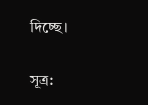দিচ্ছে।

সূত্র: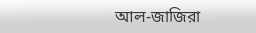আল-জাজিরা